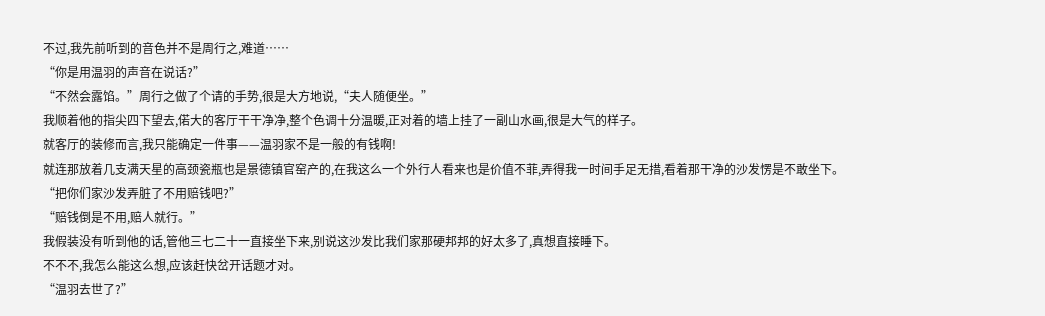不过,我先前听到的音色并不是周行之,难道……
“你是用温羽的声音在说话?”
“不然会露馅。”周行之做了个请的手势,很是大方地说,“夫人随便坐。”
我顺着他的指尖四下望去,偌大的客厅干干净净,整个色调十分温暖,正对着的墙上挂了一副山水画,很是大气的样子。
就客厅的装修而言,我只能确定一件事——温羽家不是一般的有钱啊!
就连那放着几支满天星的高颈瓷瓶也是景德镇官窑产的,在我这么一个外行人看来也是价值不菲,弄得我一时间手足无措,看着那干净的沙发愣是不敢坐下。
“把你们家沙发弄脏了不用赔钱吧?”
“赔钱倒是不用,赔人就行。”
我假装没有听到他的话,管他三七二十一直接坐下来,别说这沙发比我们家那硬邦邦的好太多了,真想直接睡下。
不不不,我怎么能这么想,应该赶快岔开话题才对。
“温羽去世了?”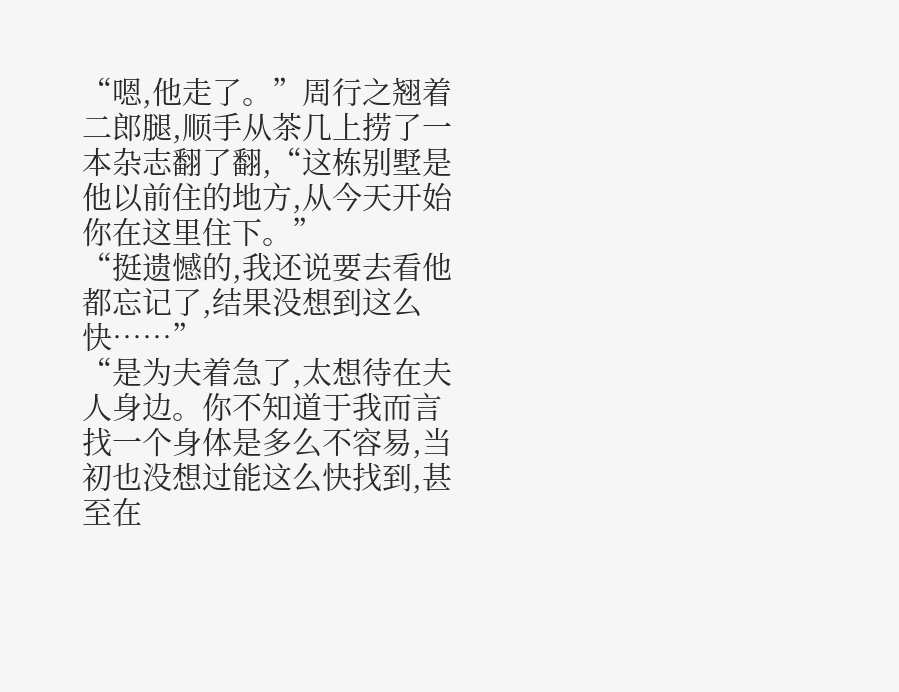“嗯,他走了。”周行之翘着二郎腿,顺手从茶几上捞了一本杂志翻了翻,“这栋别墅是他以前住的地方,从今天开始你在这里住下。”
“挺遗憾的,我还说要去看他都忘记了,结果没想到这么快……”
“是为夫着急了,太想待在夫人身边。你不知道于我而言找一个身体是多么不容易,当初也没想过能这么快找到,甚至在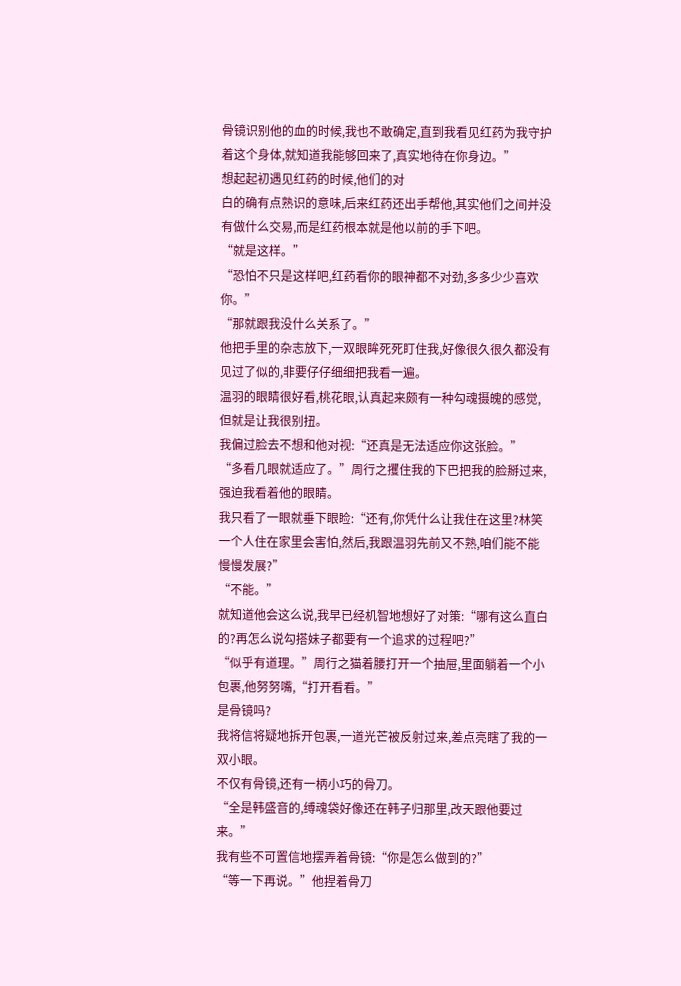骨镜识别他的血的时候,我也不敢确定,直到我看见红药为我守护着这个身体,就知道我能够回来了,真实地待在你身边。”
想起起初遇见红药的时候,他们的对
白的确有点熟识的意味,后来红药还出手帮他,其实他们之间并没有做什么交易,而是红药根本就是他以前的手下吧。
“就是这样。”
“恐怕不只是这样吧,红药看你的眼神都不对劲,多多少少喜欢你。”
“那就跟我没什么关系了。”
他把手里的杂志放下,一双眼眸死死盯住我,好像很久很久都没有见过了似的,非要仔仔细细把我看一遍。
温羽的眼睛很好看,桃花眼,认真起来颇有一种勾魂摄魄的感觉,但就是让我很别扭。
我偏过脸去不想和他对视:“还真是无法适应你这张脸。”
“多看几眼就适应了。”周行之攫住我的下巴把我的脸掰过来,强迫我看着他的眼睛。
我只看了一眼就垂下眼睑:“还有,你凭什么让我住在这里?林笑一个人住在家里会害怕,然后,我跟温羽先前又不熟,咱们能不能慢慢发展?”
“不能。”
就知道他会这么说,我早已经机智地想好了对策:“哪有这么直白的?再怎么说勾搭妹子都要有一个追求的过程吧?”
“似乎有道理。”周行之猫着腰打开一个抽屉,里面躺着一个小包裹,他努努嘴,“打开看看。”
是骨镜吗?
我将信将疑地拆开包裹,一道光芒被反射过来,差点亮瞎了我的一双小眼。
不仅有骨镜,还有一柄小巧的骨刀。
“全是韩盛音的,缚魂袋好像还在韩子归那里,改天跟他要过来。”
我有些不可置信地摆弄着骨镜:“你是怎么做到的?”
“等一下再说。”他捏着骨刀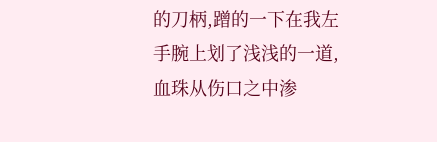的刀柄,蹭的一下在我左手腕上划了浅浅的一道,血珠从伤口之中渗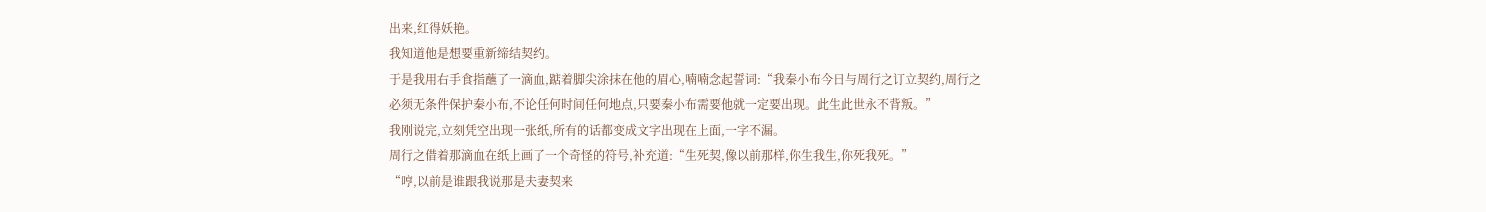出来,红得妖艳。
我知道他是想要重新缔结契约。
于是我用右手食指蘸了一滴血,踮着脚尖涂抹在他的眉心,喃喃念起誓词:“我秦小布今日与周行之订立契约,周行之必须无条件保护秦小布,不论任何时间任何地点,只要秦小布需要他就一定要出现。此生此世永不背叛。”
我刚说完,立刻凭空出现一张纸,所有的话都变成文字出现在上面,一字不漏。
周行之借着那滴血在纸上画了一个奇怪的符号,补充道:“生死契,像以前那样,你生我生,你死我死。”
“哼,以前是谁跟我说那是夫妻契来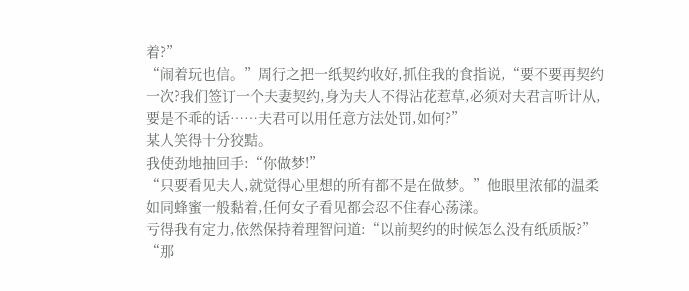着?”
“闹着玩也信。”周行之把一纸契约收好,抓住我的食指说,“要不要再契约一次?我们签订一个夫妻契约,身为夫人不得沾花惹草,必须对夫君言听计从,要是不乖的话……夫君可以用任意方法处罚,如何?”
某人笑得十分狡黠。
我使劲地抽回手:“你做梦!”
“只要看见夫人,就觉得心里想的所有都不是在做梦。”他眼里浓郁的温柔如同蜂蜜一般黏着,任何女子看见都会忍不住春心荡漾。
亏得我有定力,依然保持着理智问道:“以前契约的时候怎么没有纸质版?”
“那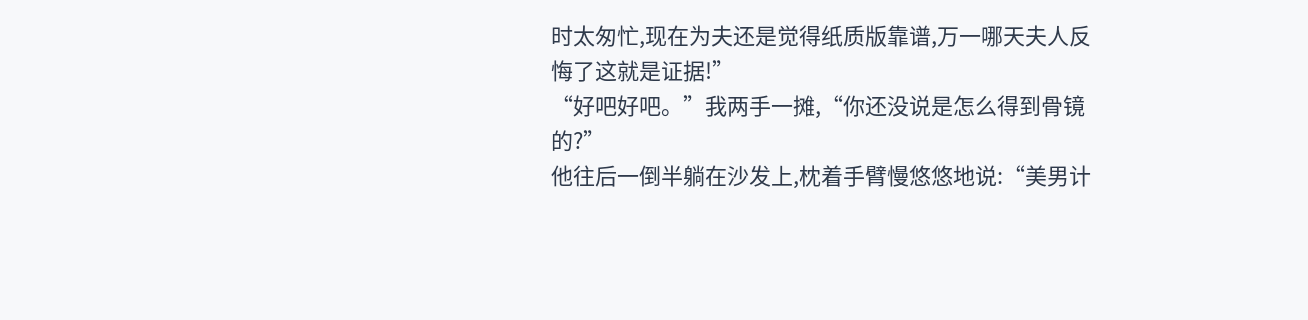时太匆忙,现在为夫还是觉得纸质版靠谱,万一哪天夫人反悔了这就是证据!”
“好吧好吧。”我两手一摊,“你还没说是怎么得到骨镜的?”
他往后一倒半躺在沙发上,枕着手臂慢悠悠地说:“美男计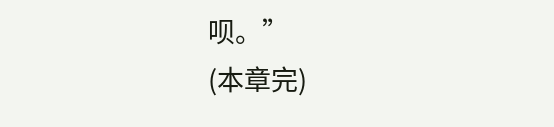呗。”
(本章完)